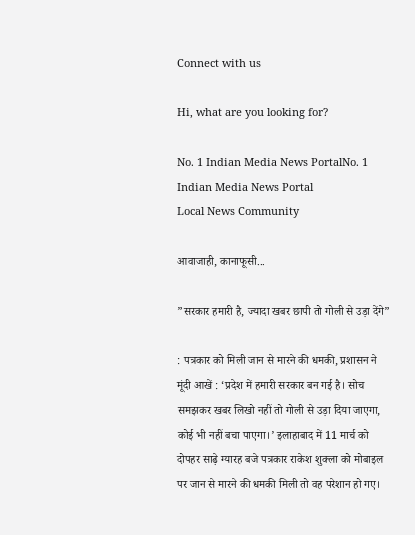Connect with us

Hi, what are you looking for?

No. 1 Indian Media News PortalNo. 1 Indian Media News Portal
Local News Community

आवाजाही, कानाफूसी...

”सरकार हमारी है, ज्‍यादा खबर छापी तो गोली से उड़ा देंगे”

: पत्रकार को मिली जान से मारने की धमकी, प्रशासन ने मूंदी आखें : ‘प्रदेश में हमारी सरकार बन गई है। सोच समझकर खबर लिखो नहीं तो गोली से उड़ा दिया जाएगा, कोई भी नहीं बचा पाएगा।’ इलाहाबाद में 11 मार्च को दोपहर साढ़े ग्यारह बजे पत्रकार राकेश शुक्ला को मोबाइल पर जान से मारने की धमकी मिली तो वह परेशान हो गए।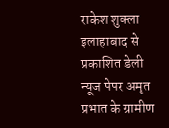राकेश शुक्ला इलाहाबाद से प्रकाशित डेली न्यूज पेपर अमृत प्रभात के ग्रामीण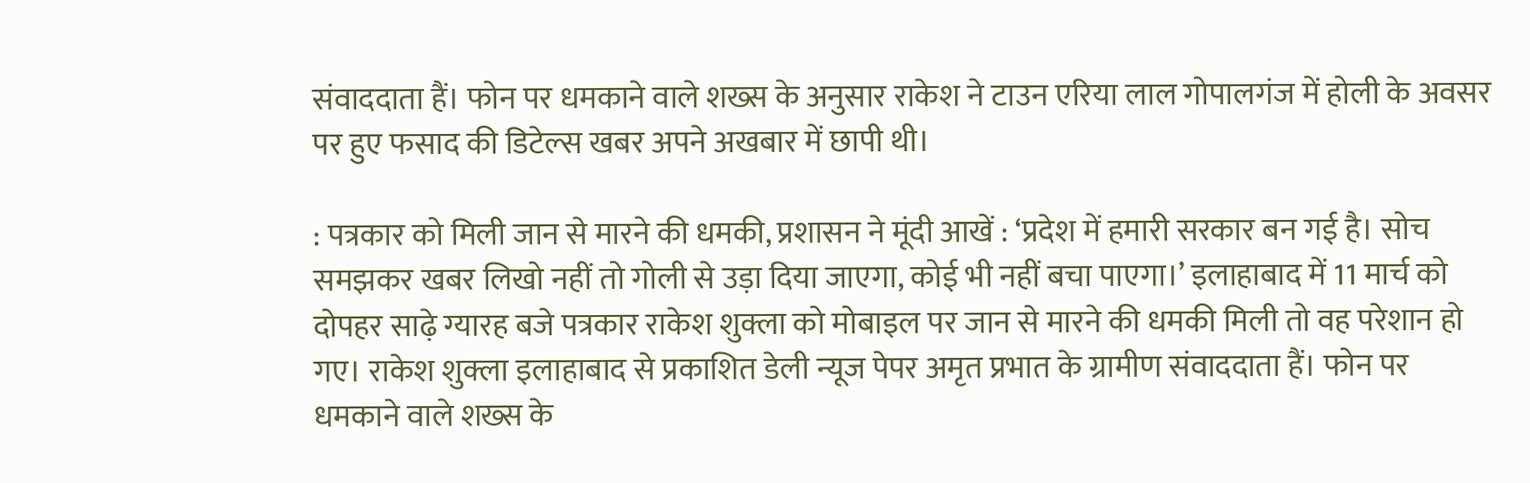संवाददाता हैं। फोन पर धमकाने वाले शख्स के अनुसार राकेश ने टाउन एरिया लाल गोपालगंज में होली के अवसर पर हुए फसाद की डिटेल्स खबर अपने अखबार में छापी थी।

: पत्रकार को मिली जान से मारने की धमकी, प्रशासन ने मूंदी आखें : ‘प्रदेश में हमारी सरकार बन गई है। सोच समझकर खबर लिखो नहीं तो गोली से उड़ा दिया जाएगा, कोई भी नहीं बचा पाएगा।’ इलाहाबाद में 11 मार्च को दोपहर साढ़े ग्यारह बजे पत्रकार राकेश शुक्ला को मोबाइल पर जान से मारने की धमकी मिली तो वह परेशान हो गए। राकेश शुक्ला इलाहाबाद से प्रकाशित डेली न्यूज पेपर अमृत प्रभात के ग्रामीण संवाददाता हैं। फोन पर धमकाने वाले शख्स के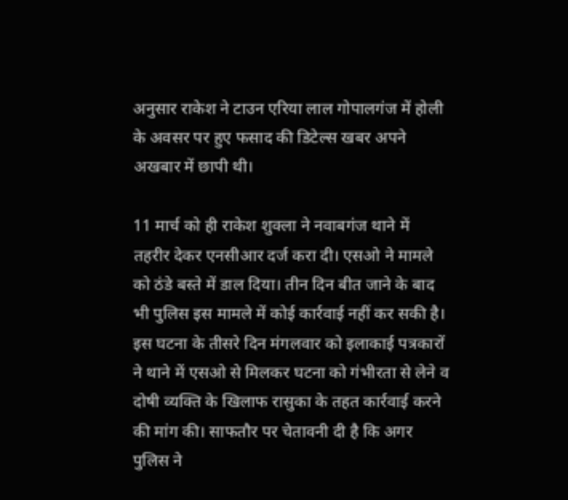अनुसार राकेश ने टाउन एरिया लाल गोपालगंज में होली के अवसर पर हुए फसाद की डिटेल्स खबर अपने अखबार में छापी थी।

11 मार्च को ही राकेश शुक्ला ने नवाबगंज थाने में तहरीर देकर एनसीआर दर्ज करा दी। एसओ ने मामले को ठंडे बस्ते में डाल दिया। तीन दिन बीत जाने के बाद भी पुलिस इस मामले में कोई कार्रवाई नहीं कर सकी है। इस घटना के तीसरे दिन मंगलवार को इलाकाई पत्रकारों ने थाने में एसओ से मिलकर घटना को गंभीरता से लेने व दोषी व्यक्ति के खिलाफ रासुका के तहत कार्रवाई करने की मांग की। साफतौर पर चेतावनी दी है कि अगर पुलिस ने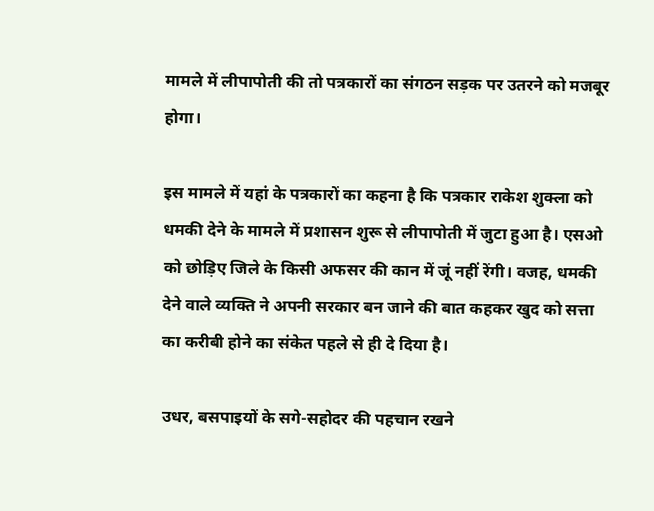मामले में लीपापोती की तो पत्रकारों का संगठन सड़क पर उतरने को मजबूर होगा।

इस मामले में यहां के पत्रकारों का कहना है कि पत्रकार राकेश शुक्ला को धमकी देने के मामले में प्रशासन शुरू से लीपापोती में जुटा हुआ है। एसओ को छोड़िए जिले के किसी अफसर की कान में जूं नहीं रेंगी। वजह, धमकी देने वाले व्यक्ति ने अपनी सरकार बन जाने की बात कहकर खुद को सत्ता का करीबी होने का संकेत पहले से ही दे दिया है।

उधर, बसपाइयों के सगे-सहोदर की पहचान रखने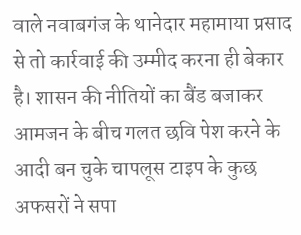वाले नवाबगंज के थानेदार महामाया प्रसाद से तो कार्रवाई की उम्मीद करना ही बेकार है। शासन की नीतियों का बैंड बजाकर आमजन के बीच गलत छवि पेश करने के आदी बन चुके चापलूस टाइप के कुछ अफसरों ने सपा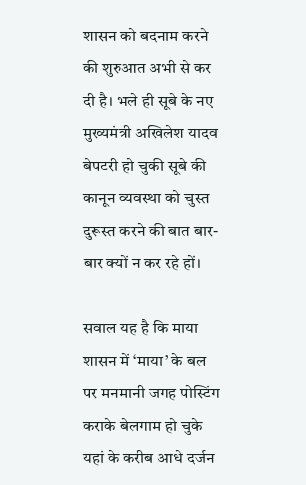शासन को बदनाम करने की शुरुआत अभी से कर दी है। भले ही सूबे के नए मुख्यमंत्री अखिलेश यादव बेपटरी हो चुकी सूबे की कानून व्यवस्था को चुस्त दुरूस्त करने की बात बार-बार क्यों न कर रहे हों।

सवाल यह है कि माया शासन में ‘माया’ के बल पर मनमानी जगह पोस्टिंग कराके बेलगाम हो चुके यहां के करीब आधे दर्जन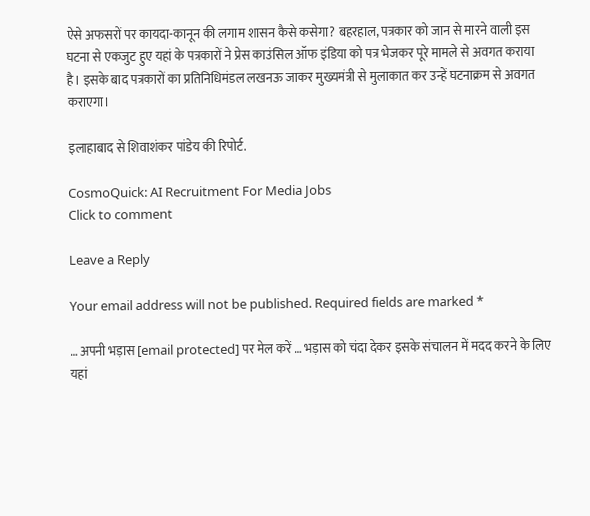ऐसे अफसरों पर कायदा-कानून की लगाम शासन कैसे कसेगा? बहरहाल, पत्रकार को जान से मारने वाली इस घटना से एकजुट हुए यहां के पत्रकारों ने प्रेस काउंसिल ऑफ इंडिया को पत्र भेजकर पूरे मामले से अवगत कराया है। इसके बाद पत्रकारों का प्रतिनिधिमंडल लखनऊ जाकर मुख्यमंत्री से मुलाकात कर उन्हें घटनाक्रम से अवगत कराएगा।

इलाहाबाद से शिवाशंकर पांडेय की रिपोर्ट.

CosmoQuick: AI Recruitment For Media Jobs
Click to comment

Leave a Reply

Your email address will not be published. Required fields are marked *

… अपनी भड़ास [email protected] पर मेल करें … भड़ास को चंदा देकर इसके संचालन में मदद करने के लिए यहां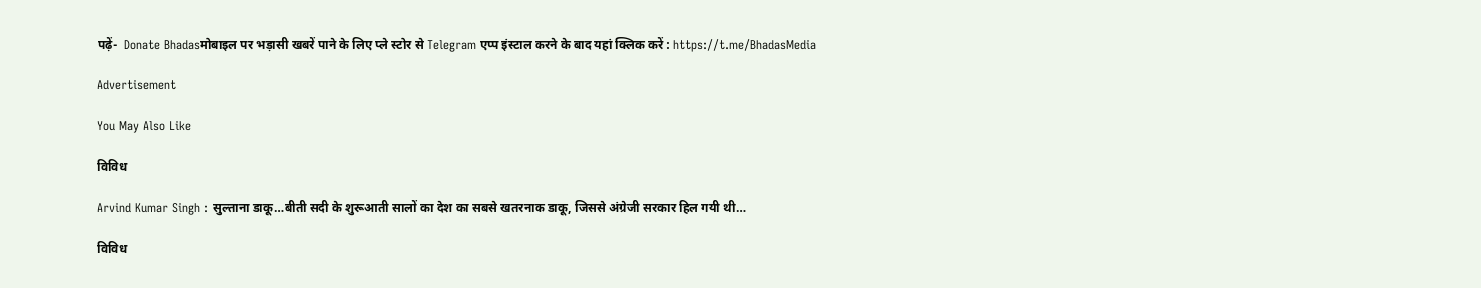पढ़ें-  Donate Bhadasमोबाइल पर भड़ासी खबरें पाने के लिए प्ले स्टोर से Telegram एप्प इंस्टाल करने के बाद यहां क्लिक करें : https://t.me/BhadasMedia

Advertisement

You May Also Like

विविध

Arvind Kumar Singh : सुल्ताना डाकू…बीती सदी के शुरूआती सालों का देश का सबसे खतरनाक डाकू, जिससे अंग्रेजी सरकार हिल गयी थी…

विविध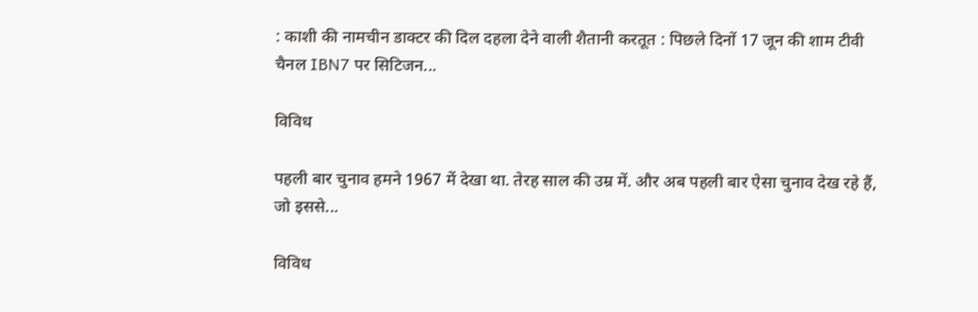: काशी की नामचीन डाक्टर की दिल दहला देने वाली शैतानी करतूत : पिछले दिनों 17 जून की शाम टीवी चैनल IBN7 पर सिटिजन...

विविध

पहली बार चुनाव हमने 1967 में देखा था. तेरह साल की उम्र में. और अब पहली बार ऐसा चुनाव देख रहे हैं, जो इससे...

विविध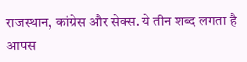राजस्थान, कांग्रेस और सेक्स. ये तीन शब्द लगता है आपस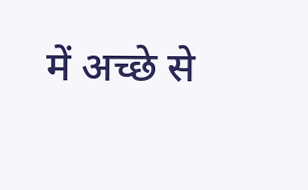में अच्छे से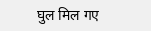घुल मिल गए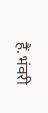हैं. भंवरी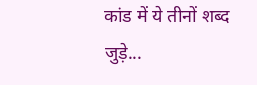कांड में ये तीनों शब्द जुड़े...